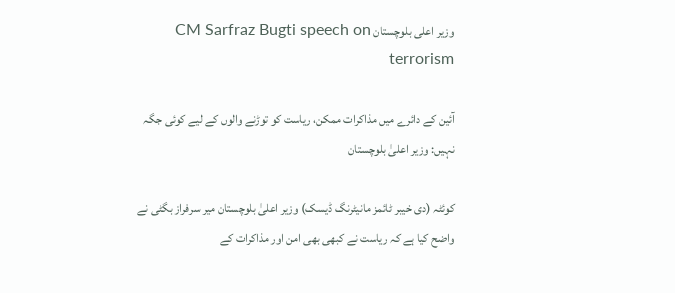وزیر اعلی بلوچستان CM Sarfraz Bugti speech on terrorism

آئین کے دائرے میں مذاکرات ممکن، ریاست کو توڑنے والوں کے لیے کوئی جگہ نہیں: وزیر اعلیٰ بلوچستان

کوئٹہ (دی خیبر ٹائمز مانیٹرنگ ڈیسک) وزیر اعلیٰ بلوچستان میر سرفراز بگٹی نے واضح کیا ہے کہ ریاست نے کبھی بھی امن اور مذاکرات کے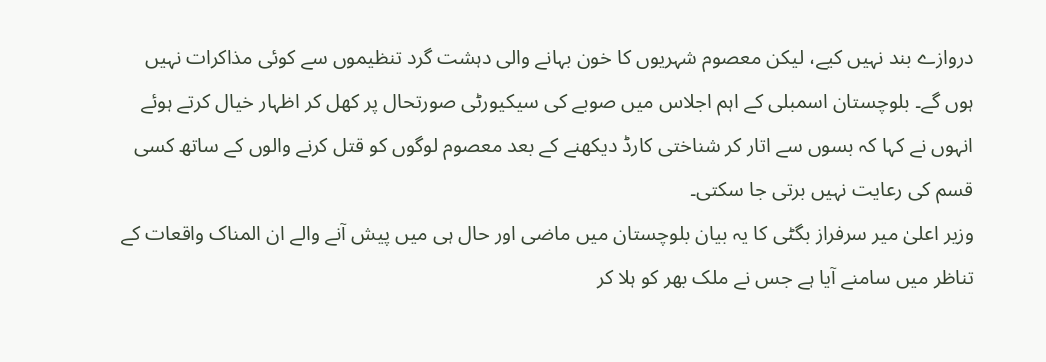دروازے بند نہیں کیے، لیکن معصوم شہریوں کا خون بہانے والی دہشت گرد تنظیموں سے کوئی مذاکرات نہیں ہوں گے۔ بلوچستان اسمبلی کے اہم اجلاس میں صوبے کی سیکیورٹی صورتحال پر کھل کر اظہار خیال کرتے ہوئے انہوں نے کہا کہ بسوں سے اتار کر شناختی کارڈ دیکھنے کے بعد معصوم لوگوں کو قتل کرنے والوں کے ساتھ کسی قسم کی رعایت نہیں برتی جا سکتی۔
وزیر اعلیٰ میر سرفراز بگٹی کا یہ بیان بلوچستان میں ماضی اور حال ہی میں پیش آنے والے ان المناک واقعات کے تناظر میں سامنے آیا ہے جس نے ملک بھر کو ہلا کر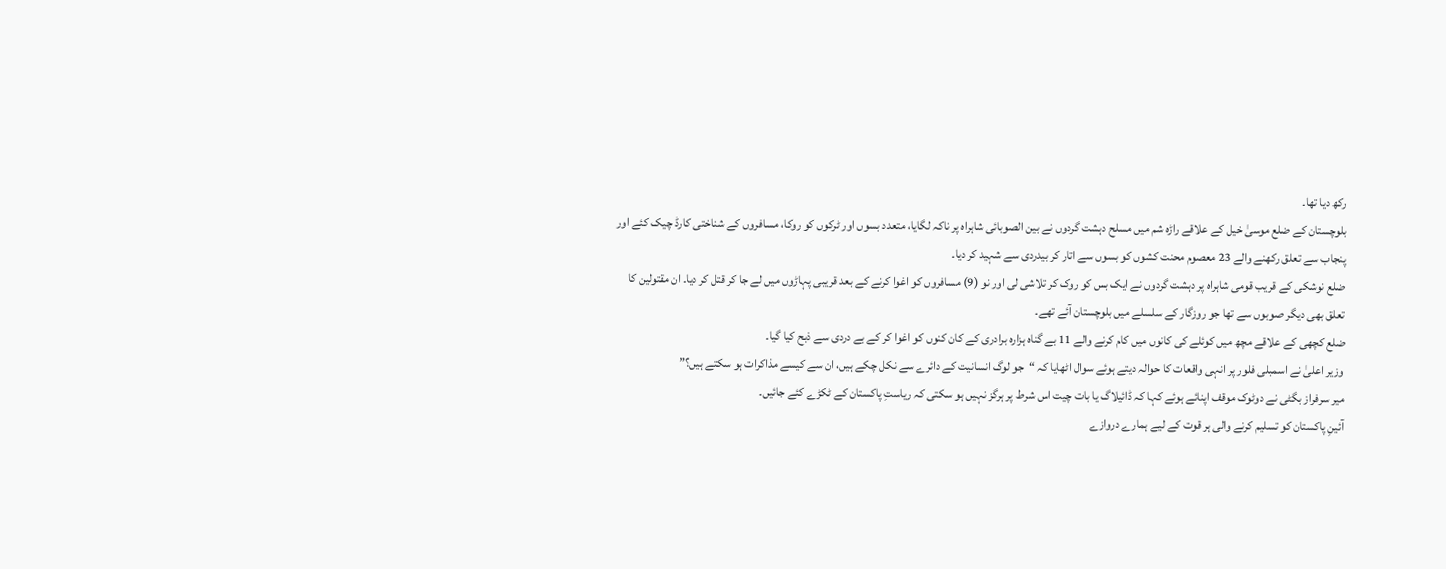رکھ دیا تھا۔
بلوچستان کے ضلع موسیٰ خیل کے علاقے راڑہ شم میں مسلح دہشت گردوں نے بین الصوبائی شاہراہ پر ناکہ لگایا، متعدد بسوں اور ٹرکوں کو روکا، مسافروں کے شناختی کارڈ چیک کئے اور پنجاب سے تعلق رکھنے والے 23 معصوم محنت کشوں کو بسوں سے اتار کر بیدردی سے شہید کر دیا۔
ضلع نوشکی کے قریب قومی شاہراہ پر دہشت گردوں نے ایک بس کو روک کر تلاشی لی اور نو (9) مسافروں کو اغوا کرنے کے بعد قریبی پہاڑوں میں لے جا کر قتل کر دیا۔ ان مقتولین کا تعلق بھی دیگر صوبوں سے تھا جو روزگار کے سلسلے میں بلوچستان آئے تھے۔
ضلع کچھی کے علاقے مچھ میں کوئلے کی کانوں میں کام کرنے والے 11 بے گناہ ہزارہ برادری کے کان کنوں کو اغوا کر کے بے دردی سے ذبح کیا گیا۔
وزیر اعلیٰ نے اسمبلی فلور پر انہی واقعات کا حوالہ دیتے ہوئے سوال اٹھایا کہ “جو لوگ انسانیت کے دائرے سے نکل چکے ہیں، ان سے کیسے مذاکرات ہو سکتے ہیں؟”
میر سرفراز بگٹی نے دوٹوک موقف اپنائے ہوئے کہا کہ ڈائیلاگ یا بات چیت اس شرط پر ہرگز نہیں ہو سکتی کہ ریاستِ پاکستان کے ٹکڑے کئے جائیں۔
آئینِ پاکستان کو تسلیم کرنے والی ہر قوت کے لیے ہمارے دروازے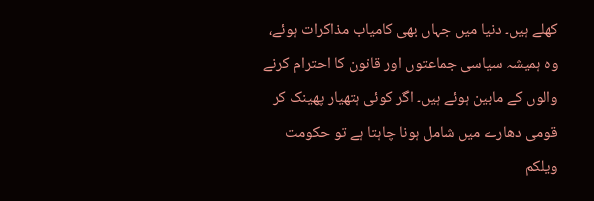کھلے ہیں۔ دنیا میں جہاں بھی کامیاب مذاکرات ہوئے، وہ ہمیشہ سیاسی جماعتوں اور قانون کا احترام کرنے والوں کے مابین ہوئے ہیں۔ اگر کوئی ہتھیار پھینک کر قومی دھارے میں شامل ہونا چاہتا ہے تو حکومت ویلکم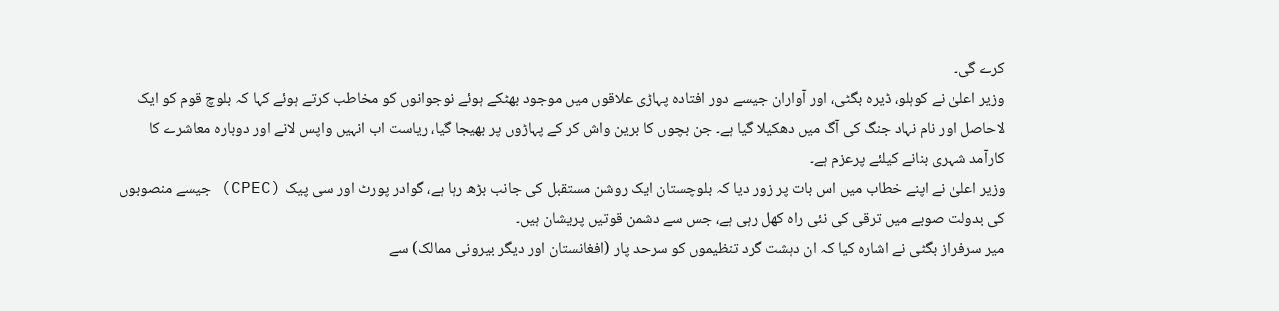کرے گی۔
وزیر اعلیٰ نے کوہلو، ڈیرہ بگٹی، اور آواران جیسے دور افتادہ پہاڑی علاقوں میں موجود بھٹکے ہوئے نوجوانوں کو مخاطب کرتے ہوئے کہا کہ بلوچ قوم کو ایک لاحاصل اور نام نہاد جنگ کی آگ میں دھکیلا گیا ہے۔ جن بچوں کا برین واش کر کے پہاڑوں پر بھیجا گیا، ریاست اب انہیں واپس لانے اور دوبارہ معاشرے کا کارآمد شہری بنانے کیلئے پرعزم ہے۔
وزیر اعلیٰ نے اپنے خطاب میں اس بات پر زور دیا کہ بلوچستان ایک روشن مستقبل کی جانب بڑھ رہا ہے، گوادر پورٹ اور سی پیک (CPEC) جیسے منصوبوں کی بدولت صوبے میں ترقی کی نئی راہ کھل رہی ہے، جس سے دشمن قوتیں پریشان ہیں۔
میر سرفراز بگٹی نے اشارہ کیا کہ ان دہشت گرد تنظیموں کو سرحد پار (افغانستان اور دیگر بیرونی ممالک) سے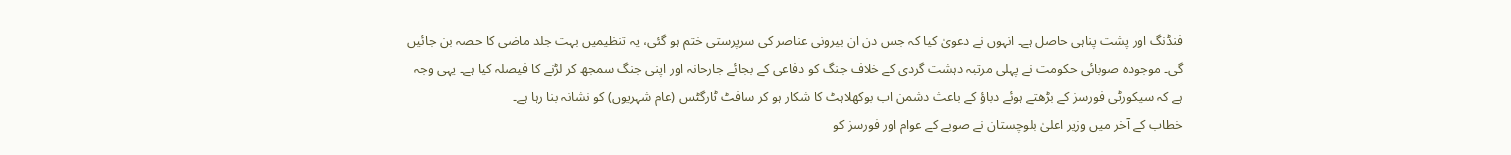فنڈنگ اور پشت پناہی حاصل ہے۔ انہوں نے دعویٰ کیا کہ جس دن ان بیرونی عناصر کی سرپرستی ختم ہو گئی، یہ تنظیمیں بہت جلد ماضی کا حصہ بن جائیں گی۔ موجودہ صوبائی حکومت نے پہلی مرتبہ دہشت گردی کے خلاف جنگ کو دفاعی کے بجائے جارحانہ اور اپنی جنگ سمجھ کر لڑنے کا فیصلہ کیا ہے۔ یہی وجہ ہے کہ سیکورٹی فورسز کے بڑھتے ہوئے دباؤ کے باعث دشمن اب بوکھلاہٹ کا شکار ہو کر سافٹ ٹارگٹس (عام شہریوں) کو نشانہ بنا رہا ہے۔
خطاب کے آخر میں وزیر اعلیٰ بلوچستان نے صوبے کے عوام اور فورسز کو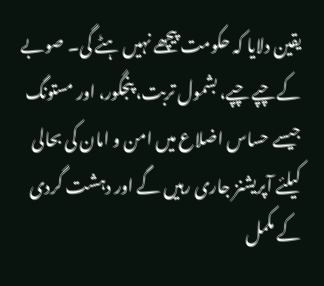یقین دلایا کہ حکومت پیچھے نہیں ہٹے گی۔ صوبے کے چپے چپے، بشمول تربت، پنجگور، اور مستونگ جیسے حساس اضلاع میں امن و امان کی بحالی کیلئے آپریشنز جاری رہیں گے اور دہشت گردی کے مکمل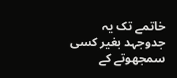خاتمے تک یہ جدوجہد بغیر کسی سمجھوتے کے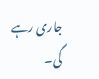جاری رہے گی۔